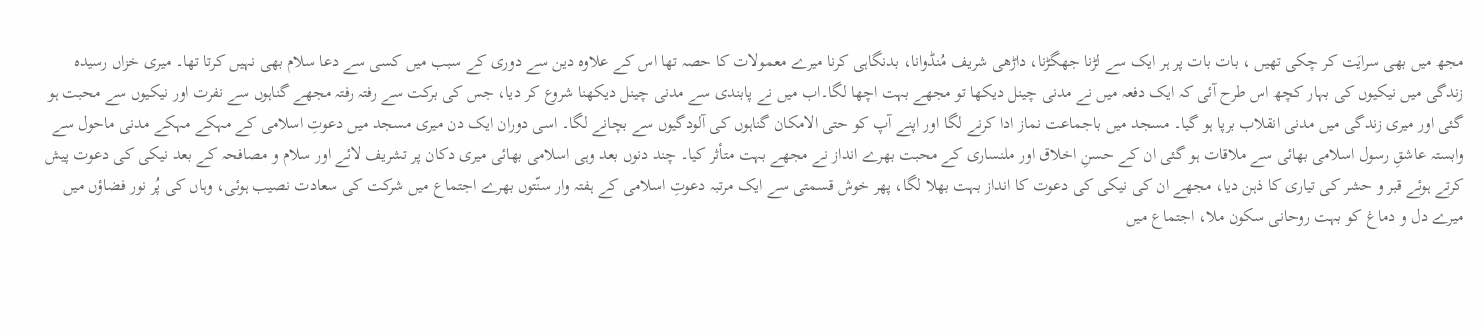مجھ میں بھی سرایَت کر چکی تھیں ، بات بات پر ہر ایک سے لڑنا جھگڑنا، داڑھی شریف مُنڈوانا، بدنگاہی کرنا میرے معمولات کا حصہ تھا اس کے علاوہ دین سے دوری کے سبب میں کسی سے دعا سلام بھی نہیں کرتا تھا۔ میری خزاں رسیدہ زندگی میں نیکیوں کی بہار کچھ اس طرح آئی کہ ایک دفعہ میں نے مدنی چینل دیکھا تو مجھے بہت اچھا لگا۔اب میں نے پابندی سے مدنی چینل دیکھنا شروع کر دیا، جس کی برکت سے رفتہ رفتہ مجھے گناہوں سے نفرت اور نیکیوں سے محبت ہو گئی اور میری زندگی میں مدنی انقلاب برپا ہو گیا۔ مسجد میں باجماعت نماز ادا کرنے لگا اور اپنے آپ کو حتی الامکان گناہوں کی آلودگیوں سے بچانے لگا۔ اسی دوران ایک دن میری مسجد میں دعوتِ اسلامی کے مہکے مہکے مدنی ماحول سے وابستہ عاشقِ رسول اسلامی بھائی سے ملاقات ہو گئی ان کے حسنِ اخلاق اور ملنساری کے محبت بھرے انداز نے مجھے بہت متأثر کیا۔ چند دنوں بعد وہی اسلامی بھائی میری دکان پر تشریف لائے اور سلام و مصافحہ کے بعد نیکی کی دعوت پیش کرتے ہوئے قبر و حشر کی تیاری کا ذہن دیا، مجھے ان کی نیکی کی دعوت کا انداز بہت بھلا لگا، پھر خوش قسمتی سے ایک مرتبہ دعوتِ اسلامی کے ہفتہ وار سنّتوں بھرے اجتماع میں شرکت کی سعادت نصیب ہوئی، وہاں کی پُر نور فضاؤں میں میرے دل و دماغ کو بہت روحانی سکون ملا، اجتماع میں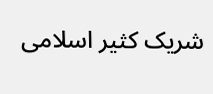شریک کثیر اسلامی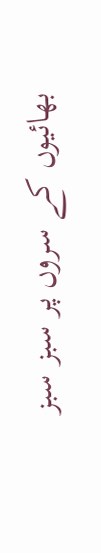بھائیوں کے سروں پر سبز سبز